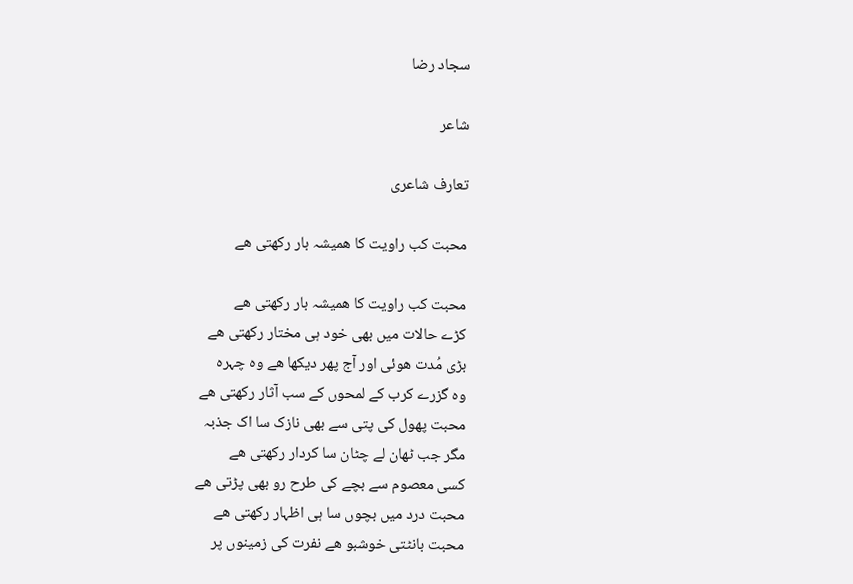سجاد رضا

شاعر

تعارف شاعری

محبت کب راویت کا ھمیشہ بار رکھتی ھے

محبت کب راویت کا ھمیشہ بار رکھتی ھے
کڑے حالات میں بھی خود ہی مختار رکھتی ھے
بڑی مُدت ھوئی اور آج پھر دیکھا ھے وہ چہرہ
وہ گزرے کرب کے لمحوں کے سب آثار رکھتی ھے
محبت پھول کی پتی سے بھی نازک سا اک جذبہ
مگر جب ٹھان لے چٹان سا کردار رکھتی ھے
کسی معصوم سے بچے کی طرح رو بھی پڑتی ھے
محبت درد میں بچوں سا ہی اظہار رکھتی ھے
محبت بانٹتی خوشبو ھے نفرت کی زمینوں پر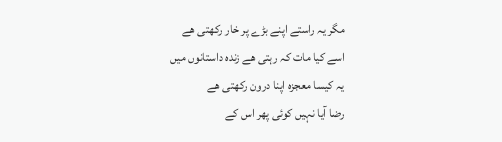مگر یہ راستے اپنے بڑے پر خار رکھتی ھے
اسے کیا مات کہ رہتی ھے زندہ داستانوں میں
یہ کیسا معجزہ اپنا درون رکھتی ھے
رضا آیا نہیں کوئی پھر اس کے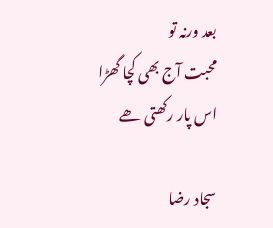بعد ورنہ تو
محبت آج بھی کچا گھڑا اس پار رکھتی ھے

سجاد رضا